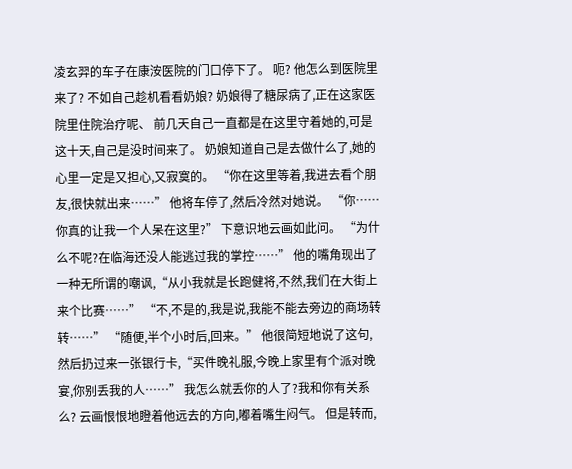凌玄羿的车子在康洝医院的门口停下了。 呃? 他怎么到医院里来了? 不如自己趁机看看奶娘? 奶娘得了糖尿病了,正在这家医院里住院治疗呢、 前几天自己一直都是在这里守着她的,可是这十天,自己是没时间来了。 奶娘知道自己是去做什么了,她的心里一定是又担心,又寂寞的。 “你在这里等着,我进去看个朋友,很快就出来……” 他将车停了,然后冷然对她说。 “你……你真的让我一个人呆在这里?” 下意识地云画如此问。 “为什么不呢?在临海还没人能逃过我的掌控……” 他的嘴角现出了一种无所谓的嘲讽,“从小我就是长跑健将,不然,我们在大街上来个比赛……” “不,不是的,我是说,我能不能去旁边的商场转转……” “随便,半个小时后,回来。” 他很简短地说了这句,然后扔过来一张银行卡,“买件晚礼服,今晚上家里有个派对晚宴,你别丢我的人……” 我怎么就丢你的人了?我和你有关系么? 云画恨恨地瞪着他远去的方向,嘟着嘴生闷气。 但是转而,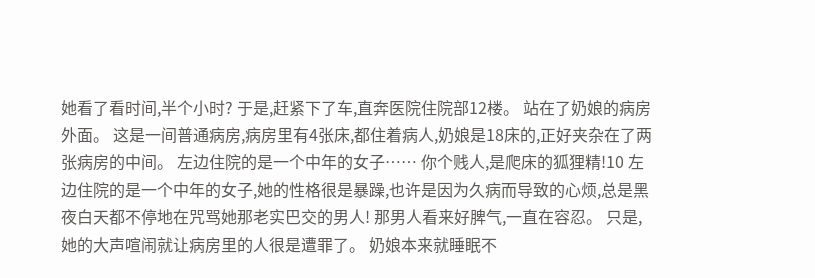她看了看时间,半个小时? 于是,赶紧下了车,直奔医院住院部12楼。 站在了奶娘的病房外面。 这是一间普通病房,病房里有4张床,都住着病人,奶娘是18床的,正好夹杂在了两张病房的中间。 左边住院的是一个中年的女子…… 你个贱人,是爬床的狐狸精!10 左边住院的是一个中年的女子,她的性格很是暴躁,也许是因为久病而导致的心烦,总是黑夜白天都不停地在咒骂她那老实巴交的男人! 那男人看来好脾气,一直在容忍。 只是,她的大声喧闹就让病房里的人很是遭罪了。 奶娘本来就睡眠不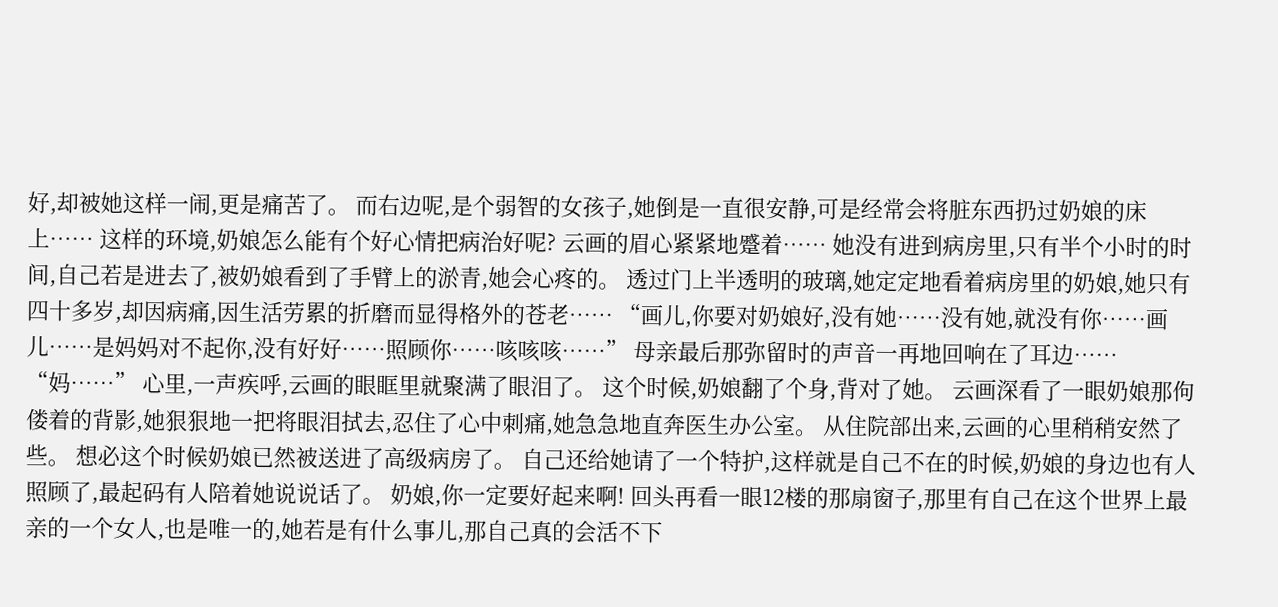好,却被她这样一闹,更是痛苦了。 而右边呢,是个弱智的女孩子,她倒是一直很安静,可是经常会将脏东西扔过奶娘的床上…… 这样的环境,奶娘怎么能有个好心情把病治好呢? 云画的眉心紧紧地蹙着…… 她没有进到病房里,只有半个小时的时间,自己若是进去了,被奶娘看到了手臂上的淤青,她会心疼的。 透过门上半透明的玻璃,她定定地看着病房里的奶娘,她只有四十多岁,却因病痛,因生活劳累的折磨而显得格外的苍老…… “画儿,你要对奶娘好,没有她……没有她,就没有你……画儿……是妈妈对不起你,没有好好……照顾你……咳咳咳……” 母亲最后那弥留时的声音一再地回响在了耳边…… “妈……” 心里,一声疾呼,云画的眼眶里就聚满了眼泪了。 这个时候,奶娘翻了个身,背对了她。 云画深看了一眼奶娘那佝偻着的背影,她狠狠地一把将眼泪拭去,忍住了心中刺痛,她急急地直奔医生办公室。 从住院部出来,云画的心里稍稍安然了些。 想必这个时候奶娘已然被送进了高级病房了。 自己还给她请了一个特护,这样就是自己不在的时候,奶娘的身边也有人照顾了,最起码有人陪着她说说话了。 奶娘,你一定要好起来啊! 回头再看一眼12楼的那扇窗子,那里有自己在这个世界上最亲的一个女人,也是唯一的,她若是有什么事儿,那自己真的会活不下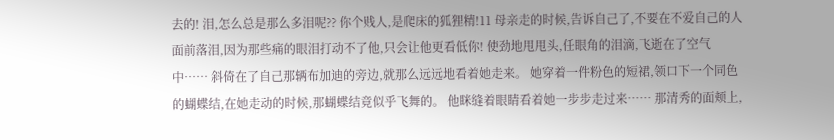去的! 泪,怎么总是那么多泪呢?? 你个贱人,是爬床的狐狸精!11 母亲走的时候,告诉自己了,不要在不爱自己的人面前落泪,因为那些痛的眼泪打动不了他,只会让他更看低你! 使劲地甩甩头,任眼角的泪滴,飞逝在了空气中…… 斜倚在了自己那辆布加迪的旁边,就那么远远地看着她走来。 她穿着一件粉色的短裙,领口下一个同色的蝴蝶结,在她走动的时候,那蝴蝶结竟似乎飞舞的。 他眯缝着眼睛看着她一步步走过来…… 那清秀的面颊上,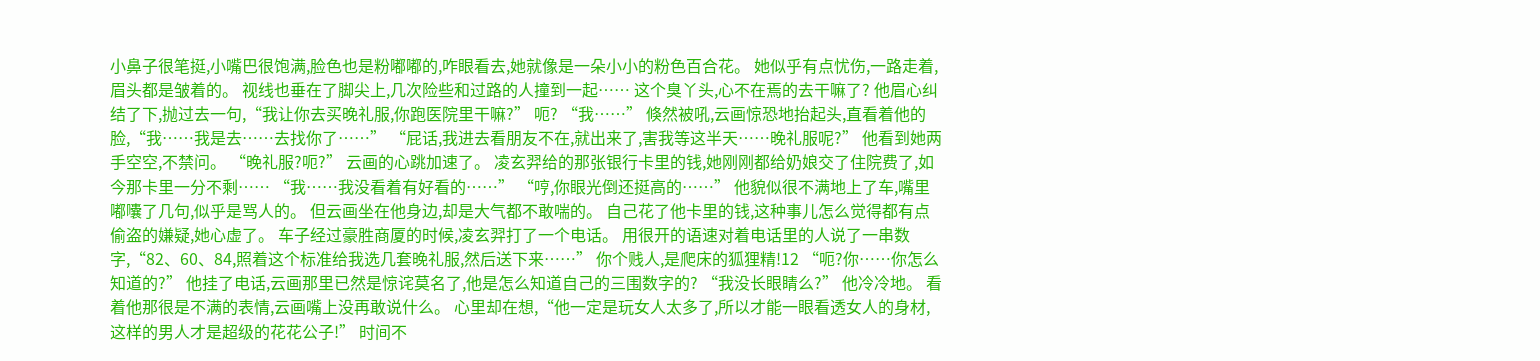小鼻子很笔挺,小嘴巴很饱满,脸色也是粉嘟嘟的,咋眼看去,她就像是一朵小小的粉色百合花。 她似乎有点忧伤,一路走着,眉头都是皱着的。 视线也垂在了脚尖上,几次险些和过路的人撞到一起…… 这个臭丫头,心不在焉的去干嘛了? 他眉心纠结了下,抛过去一句,“我让你去买晚礼服,你跑医院里干嘛?” 呃? “我……” 倏然被吼,云画惊恐地抬起头,直看着他的脸,“我……我是去……去找你了……” “屁话,我进去看朋友不在,就出来了,害我等这半天……晚礼服呢?” 他看到她两手空空,不禁问。 “晚礼服?呃?” 云画的心跳加速了。 凌玄羿给的那张银行卡里的钱,她刚刚都给奶娘交了住院费了,如今那卡里一分不剩…… “我……我没看着有好看的……” “哼,你眼光倒还挺高的……” 他貌似很不满地上了车,嘴里嘟囔了几句,似乎是骂人的。 但云画坐在他身边,却是大气都不敢喘的。 自己花了他卡里的钱,这种事儿怎么觉得都有点偷盗的嫌疑,她心虚了。 车子经过豪胜商厦的时候,凌玄羿打了一个电话。 用很开的语速对着电话里的人说了一串数字,“82、60、84,照着这个标准给我选几套晚礼服,然后送下来……” 你个贱人,是爬床的狐狸精!12 “呃?你……你怎么知道的?” 他挂了电话,云画那里已然是惊诧莫名了,他是怎么知道自己的三围数字的? “我没长眼睛么?” 他冷冷地。 看着他那很是不满的表情,云画嘴上没再敢说什么。 心里却在想,“他一定是玩女人太多了,所以才能一眼看透女人的身材,这样的男人才是超级的花花公子!” 时间不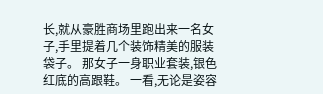长,就从豪胜商场里跑出来一名女子,手里提着几个装饰精美的服装袋子。 那女子一身职业套装,银色红底的高跟鞋。 一看,无论是姿容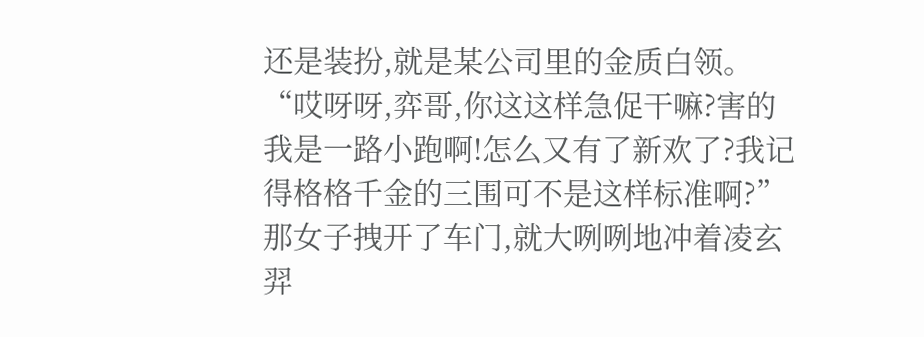还是装扮,就是某公司里的金质白领。 “哎呀呀,弈哥,你这这样急促干嘛?害的我是一路小跑啊!怎么又有了新欢了?我记得格格千金的三围可不是这样标准啊?” 那女子拽开了车门,就大咧咧地冲着凌玄羿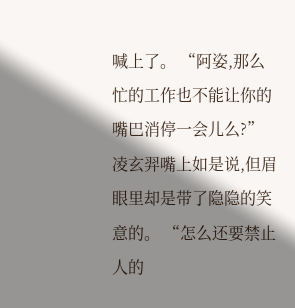喊上了。 “阿姿,那么忙的工作也不能让你的嘴巴消停一会儿么?” 凌玄羿嘴上如是说,但眉眼里却是带了隐隐的笑意的。 “怎么还要禁止人的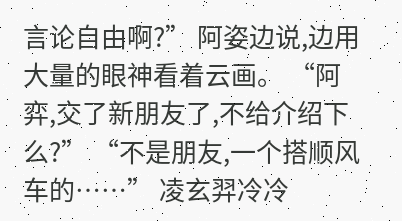言论自由啊?” 阿姿边说,边用大量的眼神看着云画。 “阿弈,交了新朋友了,不给介绍下么?” “不是朋友,一个搭顺风车的……” 凌玄羿冷冷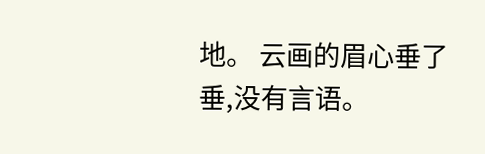地。 云画的眉心垂了垂,没有言语。